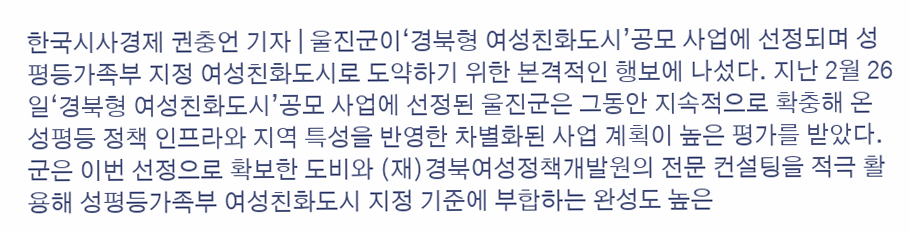한국시사경제 권충언 기자 | 울진군이‘경북형 여성친화도시’공모 사업에 선정되며 성평등가족부 지정 여성친화도시로 도약하기 위한 본격적인 행보에 나섰다. 지난 2월 26일‘경북형 여성친화도시’공모 사업에 선정된 울진군은 그동안 지속적으로 확충해 온 성평등 정책 인프라와 지역 특성을 반영한 차별화된 사업 계획이 높은 평가를 받았다. 군은 이번 선정으로 확보한 도비와 (재)경북여성정책개발원의 전문 컨설팅을 적극 활용해 성평등가족부 여성친화도시 지정 기준에 부합하는 완성도 높은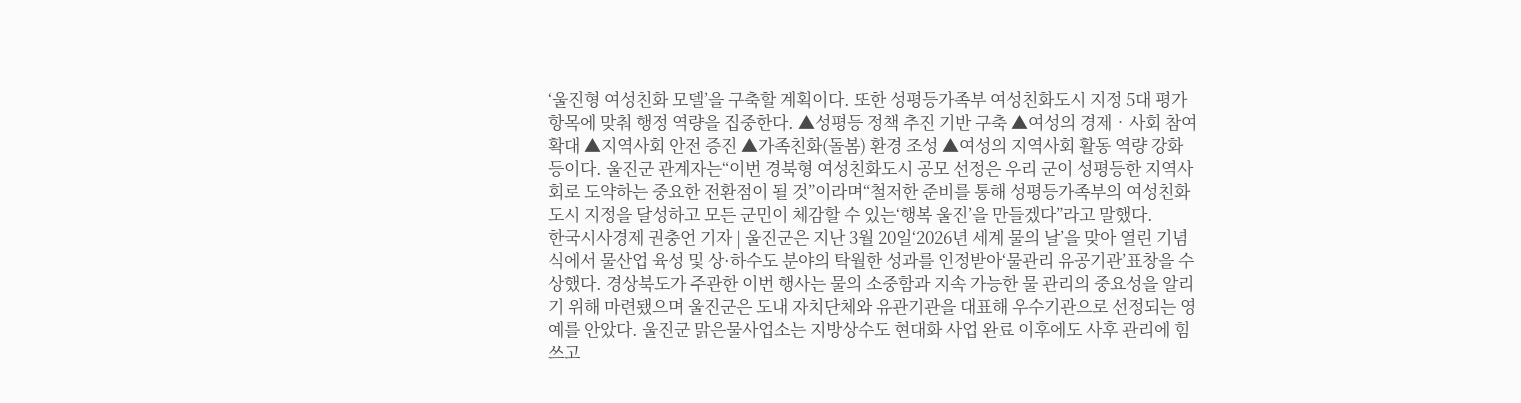‘울진형 여성친화 모델’을 구축할 계획이다. 또한 성평등가족부 여성친화도시 지정 5대 평가 항목에 맞춰 행정 역량을 집중한다. ▲성평등 정책 추진 기반 구축 ▲여성의 경제‧사회 참여 확대 ▲지역사회 안전 증진 ▲가족친화(돌봄) 환경 조성 ▲여성의 지역사회 활동 역량 강화 등이다. 울진군 관계자는“이번 경북형 여성친화도시 공모 선정은 우리 군이 성평등한 지역사회로 도약하는 중요한 전환점이 될 것”이라며“철저한 준비를 통해 성평등가족부의 여성친화도시 지정을 달성하고 모든 군민이 체감할 수 있는‘행복 울진’을 만들겠다”라고 말했다.
한국시사경제 권충언 기자 | 울진군은 지난 3월 20일‘2026년 세계 물의 날’을 맞아 열린 기념식에서 물산업 육성 및 상·하수도 분야의 탁월한 성과를 인정받아‘물관리 유공기관’표창을 수상했다. 경상북도가 주관한 이번 행사는 물의 소중함과 지속 가능한 물 관리의 중요성을 알리기 위해 마련됐으며 울진군은 도내 자치단체와 유관기관을 대표해 우수기관으로 선정되는 영예를 안았다. 울진군 맑은물사업소는 지방상수도 현대화 사업 완료 이후에도 사후 관리에 힘쓰고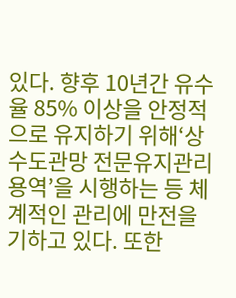있다. 향후 10년간 유수율 85% 이상을 안정적으로 유지하기 위해‘상수도관망 전문유지관리 용역’을 시행하는 등 체계적인 관리에 만전을 기하고 있다. 또한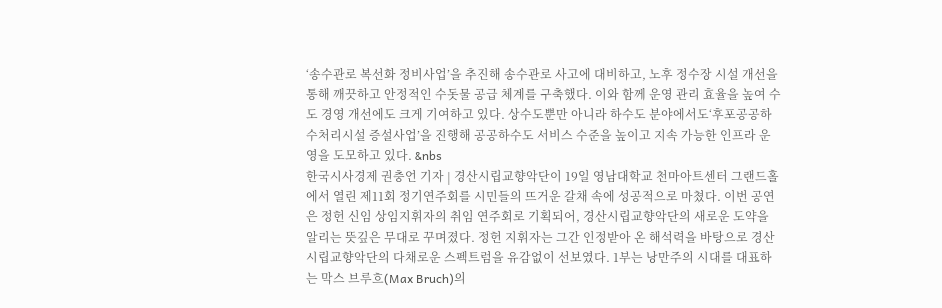‘송수관로 복선화 정비사업’을 추진해 송수관로 사고에 대비하고, 노후 정수장 시설 개선을 통해 깨끗하고 안정적인 수돗물 공급 체계를 구축했다. 이와 함께 운영 관리 효율을 높여 수도 경영 개선에도 크게 기여하고 있다. 상수도뿐만 아니라 하수도 분야에서도‘후포공공하수처리시설 증설사업’을 진행해 공공하수도 서비스 수준을 높이고 지속 가능한 인프라 운영을 도모하고 있다. &nbs
한국시사경제 권충언 기자 | 경산시립교향악단이 19일 영남대학교 천마아트센터 그랜드홀에서 열린 제11회 정기연주회를 시민들의 뜨거운 갈채 속에 성공적으로 마쳤다. 이번 공연은 정헌 신임 상임지휘자의 취임 연주회로 기획되어, 경산시립교향악단의 새로운 도약을 알리는 뜻깊은 무대로 꾸며졌다. 정헌 지휘자는 그간 인정받아 온 해석력을 바탕으로 경산시립교향악단의 다채로운 스펙트럼을 유감없이 선보였다. 1부는 낭만주의 시대를 대표하는 막스 브루흐(Max Bruch)의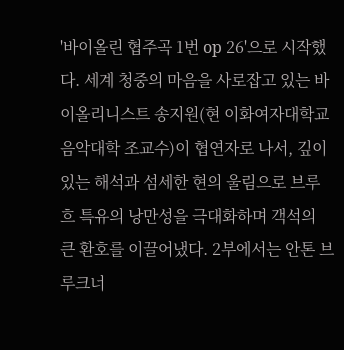'바이올린 협주곡 1번 op 26'으로 시작했다. 세계 청중의 마음을 사로잡고 있는 바이올리니스트 송지원(현 이화여자대학교 음악대학 조교수)이 협연자로 나서, 깊이 있는 해석과 섬세한 현의 울림으로 브루흐 특유의 낭만성을 극대화하며 객석의 큰 환호를 이끌어냈다. 2부에서는 안톤 브루크너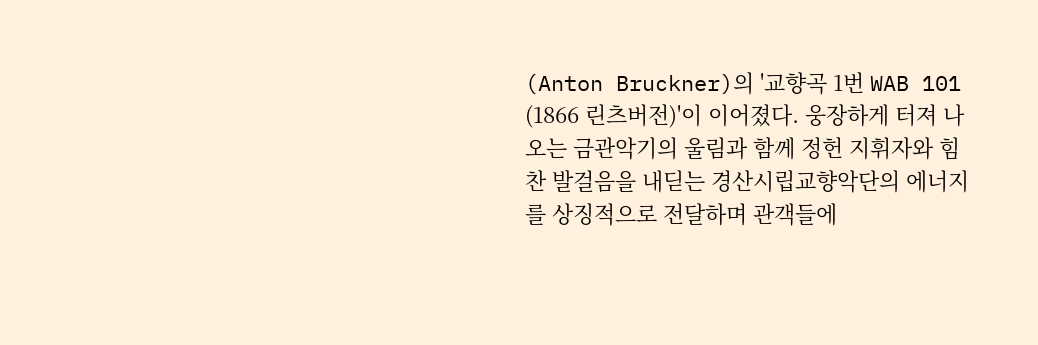(Anton Bruckner)의 '교향곡 1번 WAB 101 (1866 린츠버전)'이 이어졌다. 웅장하게 터져 나오는 금관악기의 울림과 함께 정헌 지휘자와 힘찬 발걸음을 내딛는 경산시립교향악단의 에너지를 상징적으로 전달하며 관객들에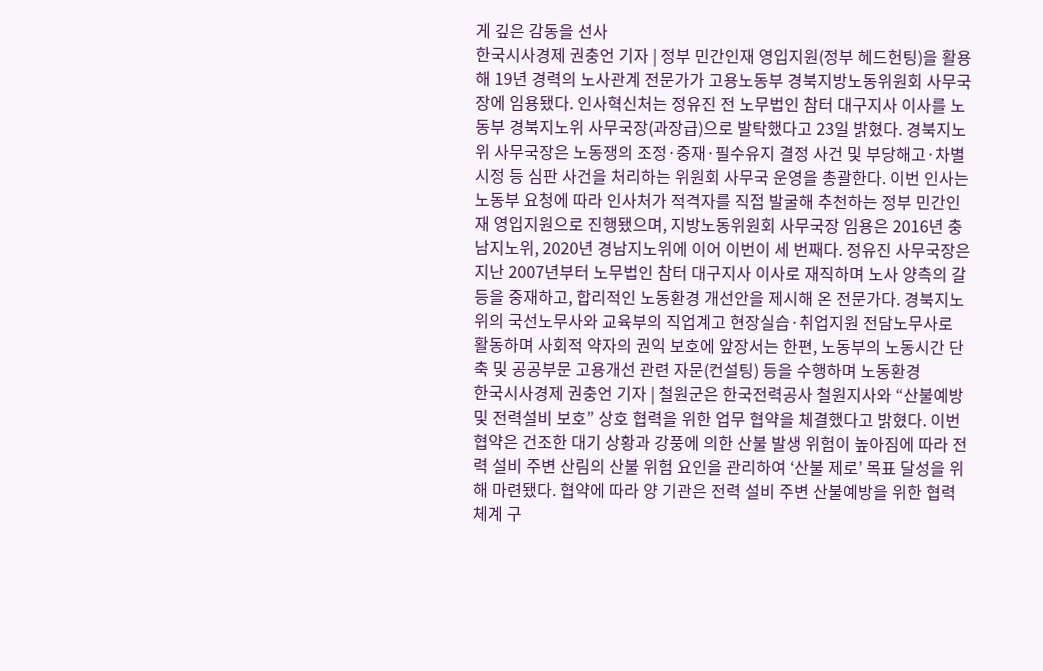게 깊은 감동을 선사
한국시사경제 권충언 기자 | 정부 민간인재 영입지원(정부 헤드헌팅)을 활용해 19년 경력의 노사관계 전문가가 고용노동부 경북지방노동위원회 사무국장에 임용됐다. 인사혁신처는 정유진 전 노무법인 참터 대구지사 이사를 노동부 경북지노위 사무국장(과장급)으로 발탁했다고 23일 밝혔다. 경북지노위 사무국장은 노동쟁의 조정·중재·필수유지 결정 사건 및 부당해고·차별시정 등 심판 사건을 처리하는 위원회 사무국 운영을 총괄한다. 이번 인사는 노동부 요청에 따라 인사처가 적격자를 직접 발굴해 추천하는 정부 민간인재 영입지원으로 진행됐으며, 지방노동위원회 사무국장 임용은 2016년 충남지노위, 2020년 경남지노위에 이어 이번이 세 번째다. 정유진 사무국장은 지난 2007년부터 노무법인 참터 대구지사 이사로 재직하며 노사 양측의 갈등을 중재하고, 합리적인 노동환경 개선안을 제시해 온 전문가다. 경북지노위의 국선노무사와 교육부의 직업계고 현장실습·취업지원 전담노무사로 활동하며 사회적 약자의 권익 보호에 앞장서는 한편, 노동부의 노동시간 단축 및 공공부문 고용개선 관련 자문(컨설팅) 등을 수행하며 노동환경
한국시사경제 권충언 기자 | 철원군은 한국전력공사 철원지사와 “산불예방 및 전력설비 보호” 상호 협력을 위한 업무 협약을 체결했다고 밝혔다. 이번 협약은 건조한 대기 상황과 강풍에 의한 산불 발생 위험이 높아짐에 따라 전력 설비 주변 산림의 산불 위험 요인을 관리하여 ‘산불 제로’ 목표 달성을 위해 마련됐다. 협약에 따라 양 기관은 전력 설비 주변 산불예방을 위한 협력체계 구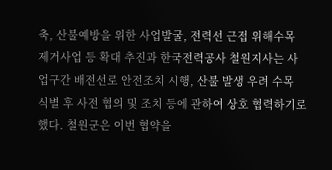축, 산불예방을 위한 사업발굴, 전력선 근접 위해수목 제거사업 등 확대 추진과 한국전력공사 철원지사는 사업구간 배전선로 안전조치 시행, 산불 발생 우려 수목 식별 후 사전 협의 및 조치 등에 관하여 상호 협력하기로 했다. 철원군은 이번 협약을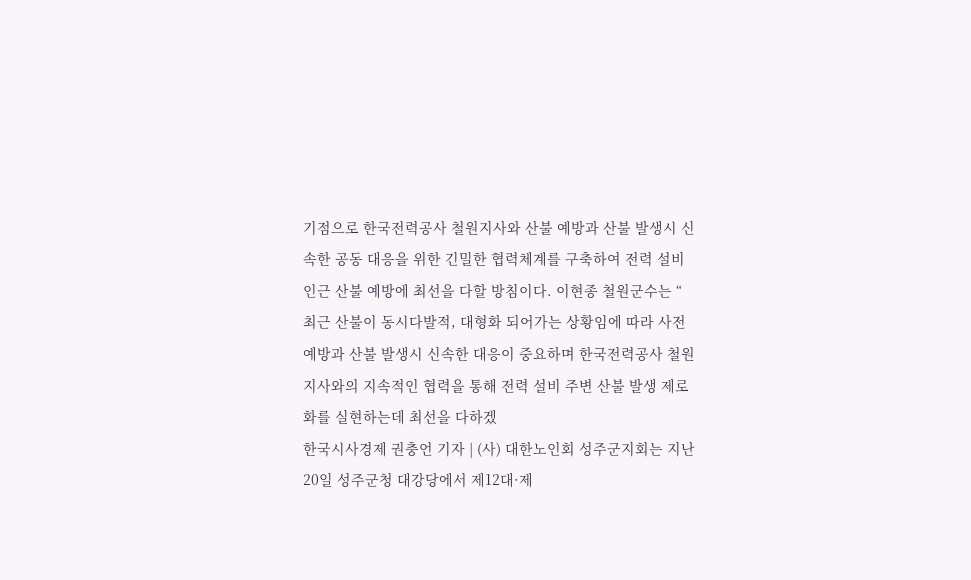기점으로 한국전력공사 철원지사와 산불 예방과 산불 발생시 신속한 공동 대응을 위한 긴밀한 협력체계를 구축하여 전력 설비 인근 산불 예방에 최선을 다할 방침이다. 이현종 철원군수는 “ 최근 산불이 동시다발적, 대형화 되어가는 상황임에 따라 사전 예방과 산불 발생시 신속한 대응이 중요하며 한국전력공사 철원지사와의 지속적인 협력을 통해 전력 설비 주변 산불 발생 제로화를 실현하는데 최선을 다하겠
한국시사경제 권충언 기자 | (사) 대한노인회 성주군지회는 지난 20일 성주군청 대강당에서 제12대·제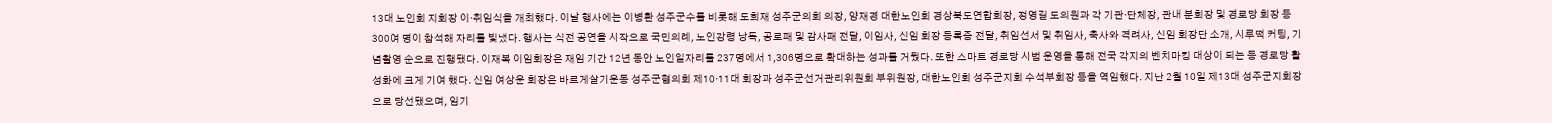13대 노인회 지회장 이·취임식을 개최했다. 이날 행사에는 이병환 성주군수를 비롯해 도희재 성주군의회 의장, 양재경 대한노인회 경상북도연합회장, 정영길 도의원과 각 기관·단체장, 관내 분회장 및 경로당 회장 등 300여 명이 참석해 자리를 빛냈다. 행사는 식전 공연을 시작으로 국민의례, 노인강령 낭독, 공로패 및 감사패 전달, 이임사, 신임 회장 등록증 전달, 취임선서 및 취임사, 축사와 격려사, 신임 회장단 소개, 시루떡 커팅, 기념촬영 순으로 진행됐다. 이재복 이임회장은 재임 기간 12년 동안 노인일자리를 237명에서 1,306명으로 확대하는 성과를 거뒀다. 또한 스마트 경로당 시범 운영을 통해 전국 각지의 벤치마킹 대상이 되는 등 경로당 활성화에 크게 기여 했다. 신임 여상운 회장은 바르게살기운동 성주군협의회 제10·11대 회장과 성주군선거관리위원회 부위원장, 대한노인회 성주군지회 수석부회장 등을 역임했다. 지난 2월 10일 제13대 성주군지회장으로 당선됐으며, 임기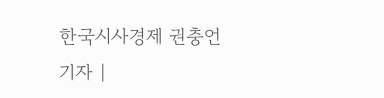한국시사경제 권충언 기자 |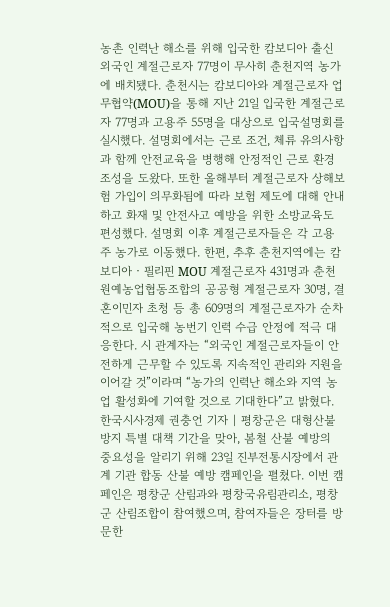농촌 인력난 해소를 위해 입국한 캄보디아 출신 외국인 계절근로자 77명이 무사히 춘천지역 농가에 배치됐다. 춘천시는 캄보디아와 계절근로자 업무협약(MOU)을 통해 지난 21일 입국한 계절근로자 77명과 고용주 55명을 대상으로 입국설명회를 실시했다. 설명회에서는 근로 조건, 체류 유의사항과 함께 안전교육을 병행해 안정적인 근로 환경 조성을 도왔다. 또한 올해부터 계절근로자 상해보험 가입이 의무화됨에 따라 보험 제도에 대해 안내하고 화재 및 안전사고 예방을 위한 소방교육도 편성했다. 설명회 이후 계절근로자들은 각 고용주 농가로 이동했다. 한편, 추후 춘천지역에는 캄보디아‧필리핀 MOU 계절근로자 431명과 춘천원예농업협동조합의 공공형 계절근로자 30명, 결혼이민자 초청 등 총 609명의 계절근로자가 순차적으로 입국해 농번기 인력 수급 안정에 적극 대응한다. 시 관계자는 “외국인 계절근로자들이 안전하게 근무할 수 있도록 지속적인 관리와 지원을 이어갈 것”이라며 “농가의 인력난 해소와 지역 농업 활성화에 기여할 것으로 기대한다”고 밝혔다.
한국시사경제 권충언 기자 | 평창군은 대형산불 방지 특별 대책 기간을 맞아, 봄철 산불 예방의 중요성을 알리기 위해 23일 진부전통시장에서 관계 기관 합동 산불 예방 캠페인을 펼쳤다. 이번 캠페인은 평창군 산림과와 평창국유림관리소, 평창군 산림조합이 참여했으며, 참여자들은 장터를 방문한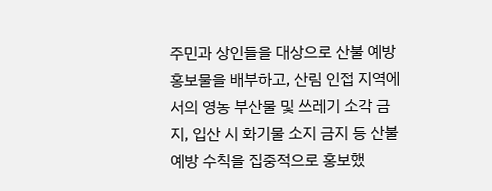주민과 상인들을 대상으로 산불 예방 홍보물을 배부하고, 산림 인접 지역에서의 영농 부산물 및 쓰레기 소각 금지, 입산 시 화기물 소지 금지 등 산불 예방 수칙을 집중적으로 홍보했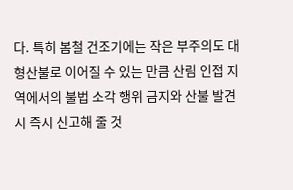다. 특히 봄철 건조기에는 작은 부주의도 대형산불로 이어질 수 있는 만큼 산림 인접 지역에서의 불법 소각 행위 금지와 산불 발견 시 즉시 신고해 줄 것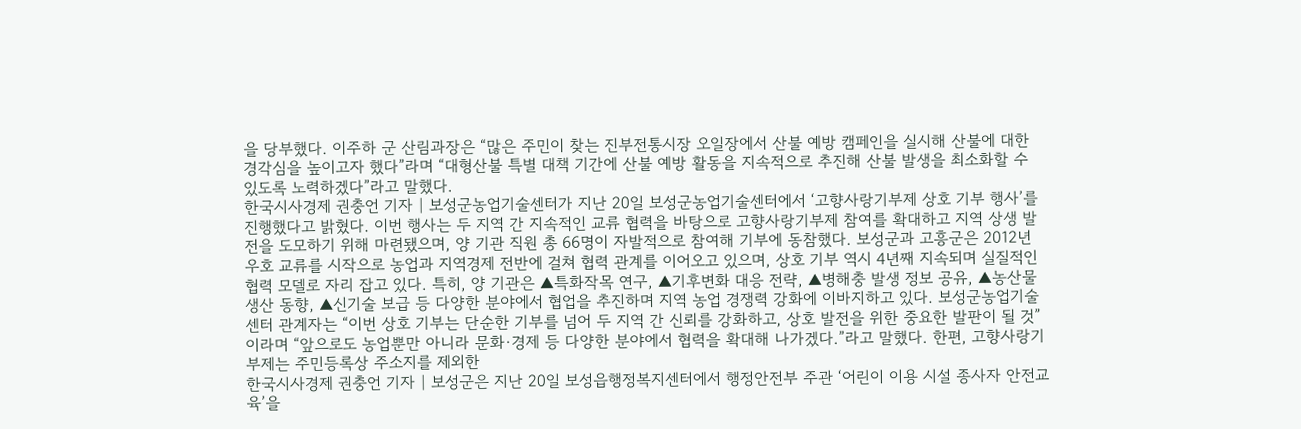을 당부했다. 이주하 군 산림과장은 “많은 주민이 찾는 진부전통시장 오일장에서 산불 예방 캠페인을 실시해 산불에 대한 경각심을 높이고자 했다”라며 “대형산불 특별 대책 기간에 산불 예방 활동을 지속적으로 추진해 산불 발생을 최소화할 수 있도록 노력하겠다”라고 말했다.
한국시사경제 권충언 기자 | 보성군농업기술센터가 지난 20일 보성군농업기술센터에서 ‘고향사랑기부제 상호 기부 행사’를 진행했다고 밝혔다. 이번 행사는 두 지역 간 지속적인 교류 협력을 바탕으로 고향사랑기부제 참여를 확대하고 지역 상생 발전을 도모하기 위해 마련됐으며, 양 기관 직원 총 66명이 자발적으로 참여해 기부에 동참했다. 보성군과 고흥군은 2012년 우호 교류를 시작으로 농업과 지역경제 전반에 걸쳐 협력 관계를 이어오고 있으며, 상호 기부 역시 4년째 지속되며 실질적인 협력 모델로 자리 잡고 있다. 특히, 양 기관은 ▲특화작목 연구, ▲기후변화 대응 전략, ▲병해충 발생 정보 공유, ▲농산물 생산 동향, ▲신기술 보급 등 다양한 분야에서 협업을 추진하며 지역 농업 경쟁력 강화에 이바지하고 있다. 보성군농업기술센터 관계자는 “이번 상호 기부는 단순한 기부를 넘어 두 지역 간 신뢰를 강화하고, 상호 발전을 위한 중요한 발판이 될 것”이라며 “앞으로도 농업뿐만 아니라 문화·경제 등 다양한 분야에서 협력을 확대해 나가겠다.”라고 말했다. 한편, 고향사랑기부제는 주민등록상 주소지를 제외한
한국시사경제 권충언 기자 | 보성군은 지난 20일 보성읍행정복지센터에서 행정안전부 주관 ‘어린이 이용 시설 종사자 안전교육’을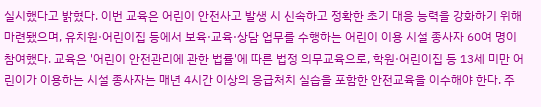실시했다고 밝혔다. 이번 교육은 어린이 안전사고 발생 시 신속하고 정확한 초기 대응 능력을 강화하기 위해 마련됐으며, 유치원·어린이집 등에서 보육·교육·상담 업무를 수행하는 어린이 이용 시설 종사자 60여 명이 참여했다. 교육은 '어린이 안전관리에 관한 법률'에 따른 법정 의무교육으로, 학원·어린이집 등 13세 미만 어린이가 이용하는 시설 종사자는 매년 4시간 이상의 응급처치 실습을 포함한 안전교육을 이수해야 한다. 주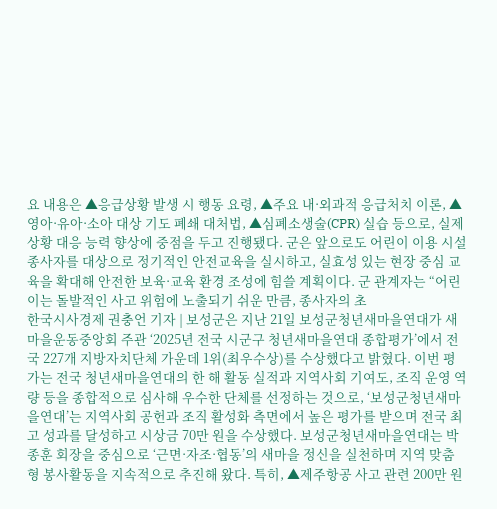요 내용은 ▲응급상황 발생 시 행동 요령, ▲주요 내·외과적 응급처치 이론, ▲영아·유아·소아 대상 기도 폐쇄 대처법, ▲심폐소생술(CPR) 실습 등으로, 실제 상황 대응 능력 향상에 중점을 두고 진행됐다. 군은 앞으로도 어린이 이용 시설 종사자를 대상으로 정기적인 안전교육을 실시하고, 실효성 있는 현장 중심 교육을 확대해 안전한 보육·교육 환경 조성에 힘쓸 계획이다. 군 관계자는 “어린이는 돌발적인 사고 위험에 노출되기 쉬운 만큼, 종사자의 초
한국시사경제 권충언 기자 | 보성군은 지난 21일 보성군청년새마을연대가 새마을운동중앙회 주관 ‘2025년 전국 시군구 청년새마을연대 종합평가’에서 전국 227개 지방자치단체 가운데 1위(최우수상)를 수상했다고 밝혔다. 이번 평가는 전국 청년새마을연대의 한 해 활동 실적과 지역사회 기여도, 조직 운영 역량 등을 종합적으로 심사해 우수한 단체를 선정하는 것으로, ‘보성군청년새마을연대’는 지역사회 공헌과 조직 활성화 측면에서 높은 평가를 받으며 전국 최고 성과를 달성하고 시상금 70만 원을 수상했다. 보성군청년새마을연대는 박종훈 회장을 중심으로 ‘근면·자조·협동’의 새마을 정신을 실천하며 지역 맞춤형 봉사활동을 지속적으로 추진해 왔다. 특히, ▲제주항공 사고 관련 200만 원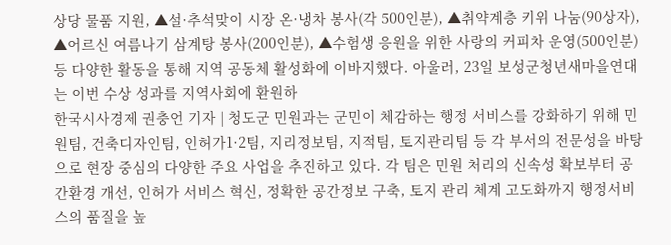상당 물품 지원, ▲설·추석맞이 시장 온·냉차 봉사(각 500인분), ▲취약계층 키위 나눔(90상자), ▲어르신 여름나기 삼계탕 봉사(200인분), ▲수험생 응원을 위한 사랑의 커피차 운영(500인분) 등 다양한 활동을 통해 지역 공동체 활성화에 이바지했다. 아울러, 23일 보성군청년새마을연대는 이번 수상 성과를 지역사회에 환원하
한국시사경제 권충언 기자 | 청도군 민원과는 군민이 체감하는 행정 서비스를 강화하기 위해 민원팀, 건축디자인팀, 인허가1·2팀, 지리정보팀, 지적팀, 토지관리팀 등 각 부서의 전문성을 바탕으로 현장 중심의 다양한 주요 사업을 추진하고 있다. 각 팀은 민원 처리의 신속성 확보부터 공간환경 개선, 인허가 서비스 혁신, 정확한 공간정보 구축, 토지 관리 체계 고도화까지 행정서비스의 품질을 높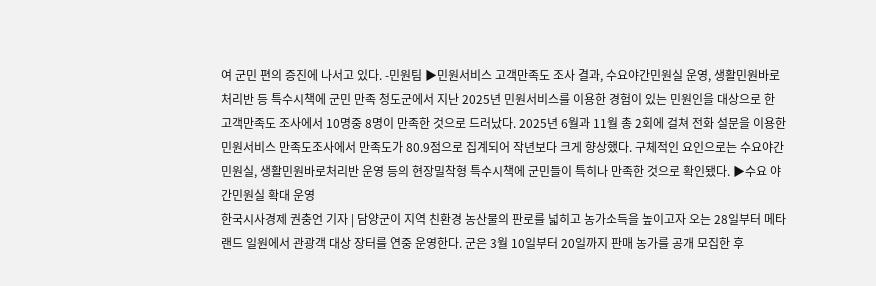여 군민 편의 증진에 나서고 있다. -민원팀 ▶민원서비스 고객만족도 조사 결과, 수요야간민원실 운영, 생활민원바로처리반 등 특수시책에 군민 만족 청도군에서 지난 2025년 민원서비스를 이용한 경험이 있는 민원인을 대상으로 한 고객만족도 조사에서 10명중 8명이 만족한 것으로 드러났다. 2025년 6월과 11월 총 2회에 걸쳐 전화 설문을 이용한 민원서비스 만족도조사에서 만족도가 80.9점으로 집계되어 작년보다 크게 향상했다. 구체적인 요인으로는 수요야간민원실, 생활민원바로처리반 운영 등의 현장밀착형 특수시책에 군민들이 특히나 만족한 것으로 확인됐다. ▶수요 야간민원실 확대 운영
한국시사경제 권충언 기자 | 담양군이 지역 친환경 농산물의 판로를 넓히고 농가소득을 높이고자 오는 28일부터 메타랜드 일원에서 관광객 대상 장터를 연중 운영한다. 군은 3월 10일부터 20일까지 판매 농가를 공개 모집한 후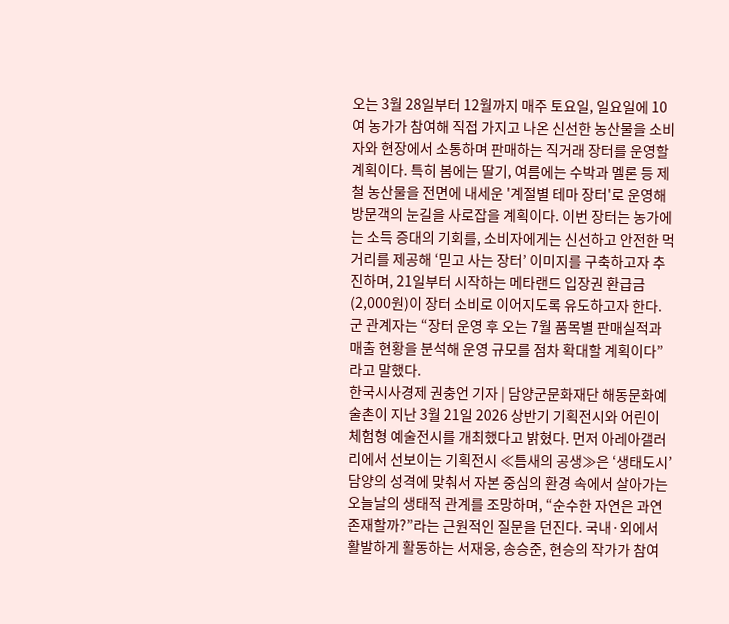오는 3월 28일부터 12월까지 매주 토요일, 일요일에 10여 농가가 참여해 직접 가지고 나온 신선한 농산물을 소비자와 현장에서 소통하며 판매하는 직거래 장터를 운영할 계획이다. 특히 봄에는 딸기, 여름에는 수박과 멜론 등 제철 농산물을 전면에 내세운 '계절별 테마 장터'로 운영해 방문객의 눈길을 사로잡을 계획이다. 이번 장터는 농가에는 소득 증대의 기회를, 소비자에게는 신선하고 안전한 먹거리를 제공해 ‘믿고 사는 장터’ 이미지를 구축하고자 추진하며, 21일부터 시작하는 메타랜드 입장권 환급금(2,000원)이 장터 소비로 이어지도록 유도하고자 한다. 군 관계자는 “장터 운영 후 오는 7월 품목별 판매실적과 매출 현황을 분석해 운영 규모를 점차 확대할 계획이다”라고 말했다.
한국시사경제 권충언 기자 | 담양군문화재단 해동문화예술촌이 지난 3월 21일 2026 상반기 기획전시와 어린이 체험형 예술전시를 개최했다고 밝혔다. 먼저 아레아갤러리에서 선보이는 기획전시 ≪틈새의 공생≫은 ‘생태도시’ 담양의 성격에 맞춰서 자본 중심의 환경 속에서 살아가는 오늘날의 생태적 관계를 조망하며, “순수한 자연은 과연 존재할까?”라는 근원적인 질문을 던진다. 국내·외에서 활발하게 활동하는 서재웅, 송승준, 현승의 작가가 참여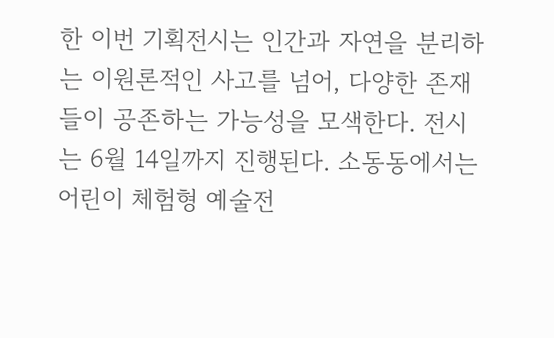한 이번 기획전시는 인간과 자연을 분리하는 이원론적인 사고를 넘어, 다양한 존재들이 공존하는 가능성을 모색한다. 전시는 6월 14일까지 진행된다. 소동동에서는 어린이 체험형 예술전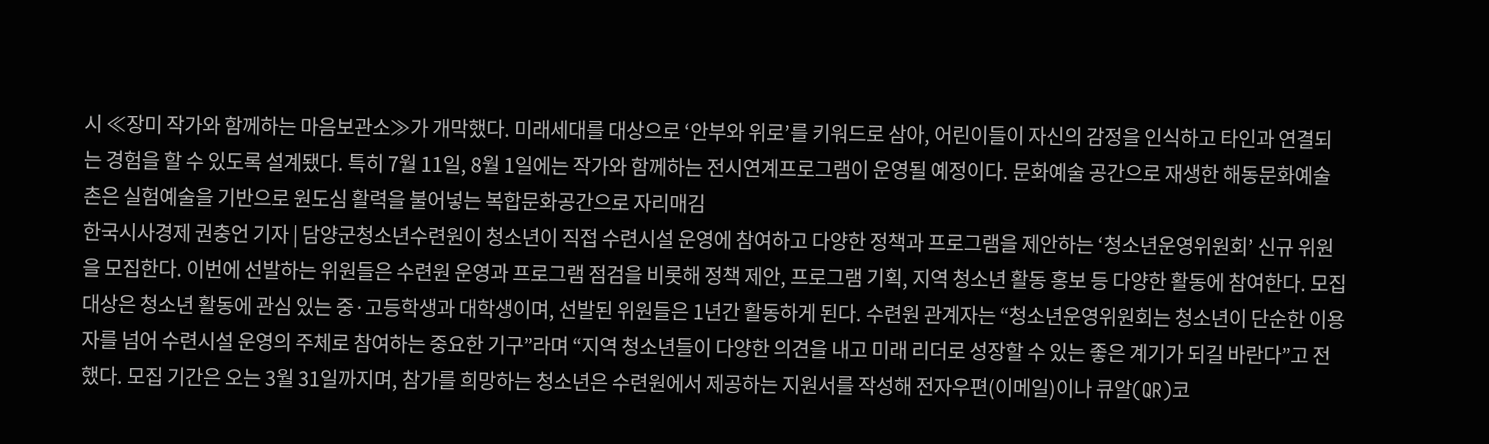시 ≪장미 작가와 함께하는 마음보관소≫가 개막했다. 미래세대를 대상으로 ‘안부와 위로’를 키워드로 삼아, 어린이들이 자신의 감정을 인식하고 타인과 연결되는 경험을 할 수 있도록 설계됐다. 특히 7월 11일, 8월 1일에는 작가와 함께하는 전시연계프로그램이 운영될 예정이다. 문화예술 공간으로 재생한 해동문화예술촌은 실험예술을 기반으로 원도심 활력을 불어넣는 복합문화공간으로 자리매김
한국시사경제 권충언 기자 | 담양군청소년수련원이 청소년이 직접 수련시설 운영에 참여하고 다양한 정책과 프로그램을 제안하는 ‘청소년운영위원회’ 신규 위원을 모집한다. 이번에 선발하는 위원들은 수련원 운영과 프로그램 점검을 비롯해 정책 제안, 프로그램 기획, 지역 청소년 활동 홍보 등 다양한 활동에 참여한다. 모집 대상은 청소년 활동에 관심 있는 중·고등학생과 대학생이며, 선발된 위원들은 1년간 활동하게 된다. 수련원 관계자는 “청소년운영위원회는 청소년이 단순한 이용자를 넘어 수련시설 운영의 주체로 참여하는 중요한 기구”라며 “지역 청소년들이 다양한 의견을 내고 미래 리더로 성장할 수 있는 좋은 계기가 되길 바란다”고 전했다. 모집 기간은 오는 3월 31일까지며, 참가를 희망하는 청소년은 수련원에서 제공하는 지원서를 작성해 전자우편(이메일)이나 큐알(QR)코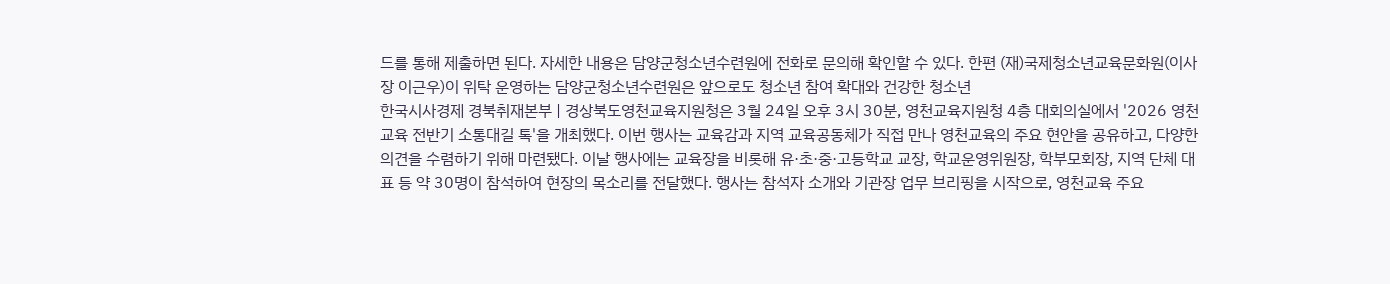드를 통해 제출하면 된다. 자세한 내용은 담양군청소년수련원에 전화로 문의해 확인할 수 있다. 한편 (재)국제청소년교육문화원(이사장 이근우)이 위탁 운영하는 담양군청소년수련원은 앞으로도 청소년 참여 확대와 건강한 청소년
한국시사경제 경북취재본부 | 경상북도영천교육지원청은 3월 24일 오후 3시 30분, 영천교육지원청 4층 대회의실에서 '2026 영천교육 전반기 소통대길 톡'을 개최했다. 이번 행사는 교육감과 지역 교육공동체가 직접 만나 영천교육의 주요 현안을 공유하고, 다양한 의견을 수렴하기 위해 마련됐다. 이날 행사에는 교육장을 비롯해 유·초·중·고등학교 교장, 학교운영위원장, 학부모회장, 지역 단체 대표 등 약 30명이 참석하여 현장의 목소리를 전달했다. 행사는 참석자 소개와 기관장 업무 브리핑을 시작으로, 영천교육 주요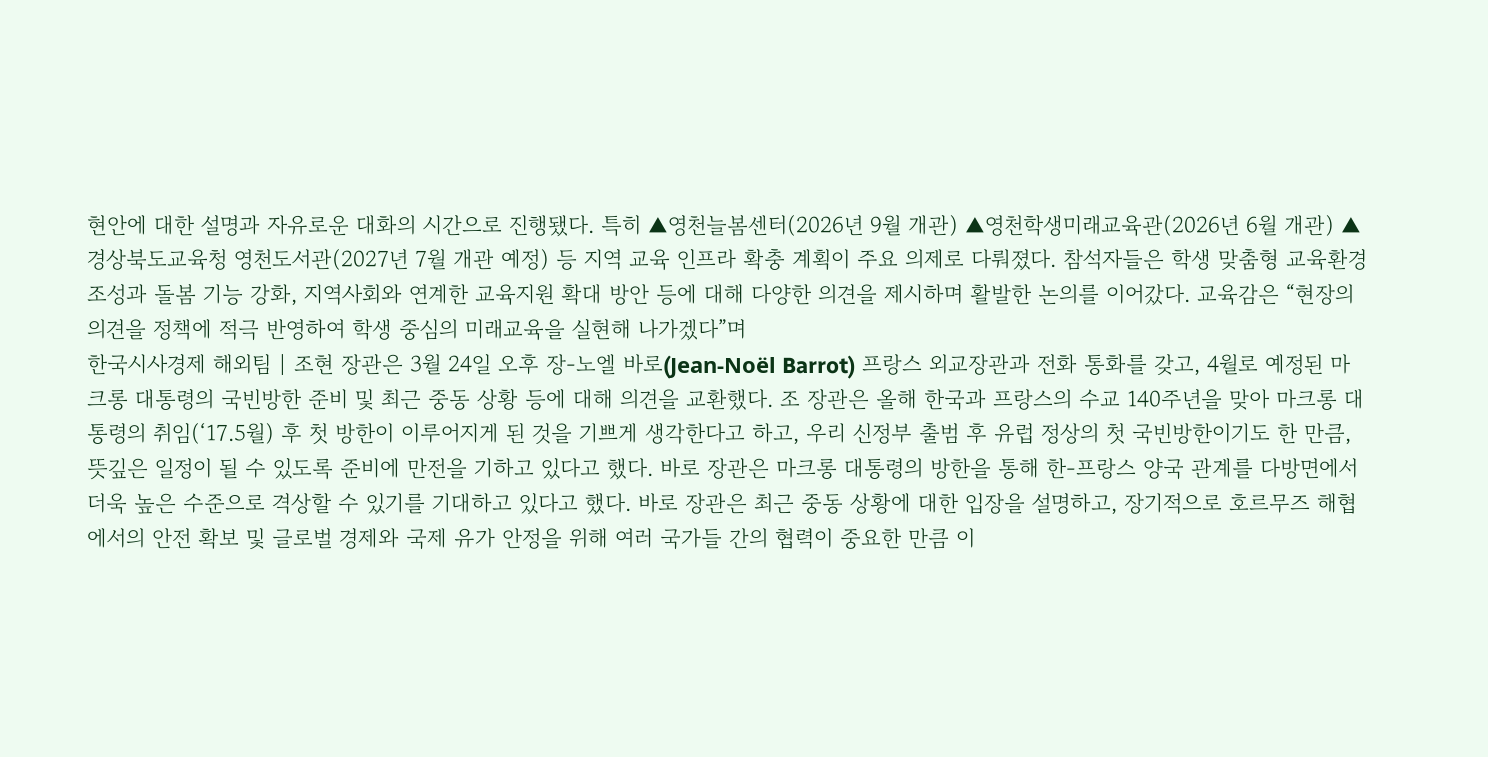현안에 대한 설명과 자유로운 대화의 시간으로 진행됐다. 특히 ▲영천늘봄센터(2026년 9월 개관) ▲영천학생미래교육관(2026년 6월 개관) ▲경상북도교육청 영천도서관(2027년 7월 개관 예정) 등 지역 교육 인프라 확충 계획이 주요 의제로 다뤄졌다. 참석자들은 학생 맞춤형 교육환경 조성과 돌봄 기능 강화, 지역사회와 연계한 교육지원 확대 방안 등에 대해 다양한 의견을 제시하며 활발한 논의를 이어갔다. 교육감은 “현장의 의견을 정책에 적극 반영하여 학생 중심의 미래교육을 실현해 나가겠다”며
한국시사경제 해외팀 | 조현 장관은 3월 24일 오후 장-노엘 바로(Jean-Noël Barrot) 프랑스 외교장관과 전화 통화를 갖고, 4월로 예정된 마크롱 대통령의 국빈방한 준비 및 최근 중동 상황 등에 대해 의견을 교환했다. 조 장관은 올해 한국과 프랑스의 수교 140주년을 맞아 마크롱 대통령의 취임(‘17.5월) 후 첫 방한이 이루어지게 된 것을 기쁘게 생각한다고 하고, 우리 신정부 출범 후 유럽 정상의 첫 국빈방한이기도 한 만큼, 뜻깊은 일정이 될 수 있도록 준비에 만전을 기하고 있다고 했다. 바로 장관은 마크롱 대통령의 방한을 통해 한-프랑스 양국 관계를 다방면에서 더욱 높은 수준으로 격상할 수 있기를 기대하고 있다고 했다. 바로 장관은 최근 중동 상황에 대한 입장을 설명하고, 장기적으로 호르무즈 해협에서의 안전 확보 및 글로벌 경제와 국제 유가 안정을 위해 여러 국가들 간의 협력이 중요한 만큼 이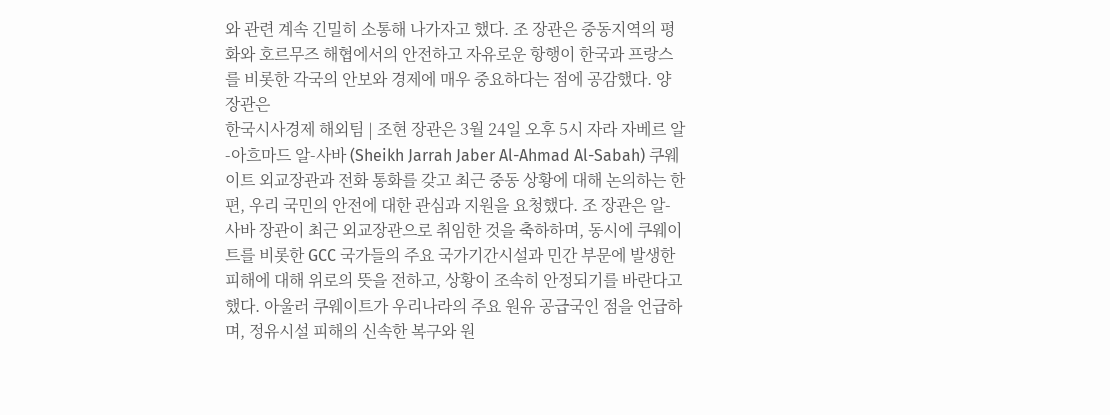와 관련 계속 긴밀히 소통해 나가자고 했다. 조 장관은 중동지역의 평화와 호르무즈 해협에서의 안전하고 자유로운 항행이 한국과 프랑스를 비롯한 각국의 안보와 경제에 매우 중요하다는 점에 공감했다. 양 장관은
한국시사경제 해외팀 | 조현 장관은 3월 24일 오후 5시 자라 자베르 알-아흐마드 알-사바 (Sheikh Jarrah Jaber Al-Ahmad Al-Sabah) 쿠웨이트 외교장관과 전화 통화를 갖고 최근 중동 상황에 대해 논의하는 한편, 우리 국민의 안전에 대한 관심과 지원을 요청했다. 조 장관은 알-사바 장관이 최근 외교장관으로 취임한 것을 축하하며, 동시에 쿠웨이트를 비롯한 GCC 국가들의 주요 국가기간시설과 민간 부문에 발생한 피해에 대해 위로의 뜻을 전하고, 상황이 조속히 안정되기를 바란다고 했다. 아울러 쿠웨이트가 우리나라의 주요 원유 공급국인 점을 언급하며, 정유시설 피해의 신속한 복구와 원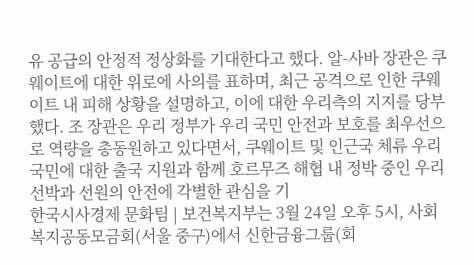유 공급의 안정적 정상화를 기대한다고 했다. 알-사바 장관은 쿠웨이트에 대한 위로에 사의를 표하며, 최근 공격으로 인한 쿠웨이트 내 피해 상황을 설명하고, 이에 대한 우리측의 지지를 당부했다. 조 장관은 우리 정부가 우리 국민 안전과 보호를 최우선으로 역량을 총동원하고 있다면서, 쿠웨이트 및 인근국 체류 우리 국민에 대한 출국 지원과 함께 호르무즈 해협 내 정박 중인 우리 선박과 선원의 안전에 각별한 관심을 기
한국시사경제 문화팀 | 보건복지부는 3월 24일 오후 5시, 사회복지공동모금회(서울 중구)에서 신한금융그룹(회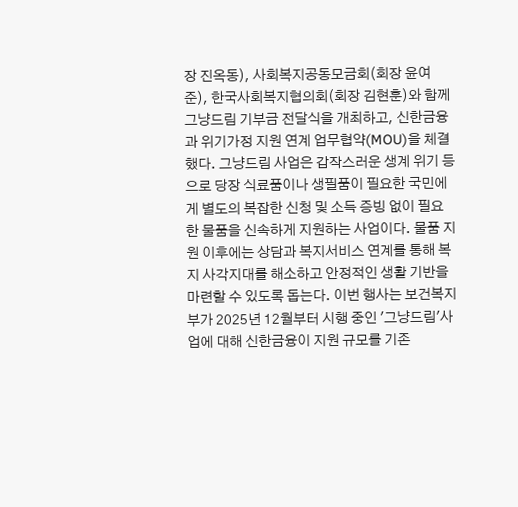장 진옥동), 사회복지공동모금회(회장 윤여준), 한국사회복지협의회(회장 김현훈)와 함께 그냥드림 기부금 전달식을 개최하고, 신한금융과 위기가정 지원 연계 업무협약(MOU)을 체결했다. 그냥드림 사업은 갑작스러운 생계 위기 등으로 당장 식료품이나 생필품이 필요한 국민에게 별도의 복잡한 신청 및 소득 증빙 없이 필요한 물품을 신속하게 지원하는 사업이다. 물품 지원 이후에는 상담과 복지서비스 연계를 통해 복지 사각지대를 해소하고 안정적인 생활 기반을 마련할 수 있도록 돕는다. 이번 행사는 보건복지부가 2025년 12월부터 시행 중인 '그냥드림'사업에 대해 신한금융이 지원 규모를 기존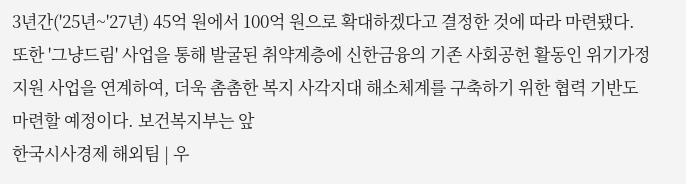3년간('25년~'27년) 45억 원에서 100억 원으로 확대하겠다고 결정한 것에 따라 마련됐다. 또한 '그냥드림' 사업을 통해 발굴된 취약계층에 신한금융의 기존 사회공헌 활동인 위기가정 지원 사업을 연계하여, 더욱 촘촘한 복지 사각지대 해소체계를 구축하기 위한 협력 기반도 마련할 예정이다. 보건복지부는 앞
한국시사경제 해외팀 | 우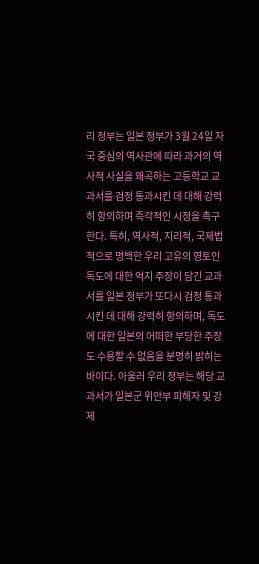리 정부는 일본 정부가 3월 24일 자국 중심의 역사관에 따라 과거의 역사적 사실을 왜곡하는 고등학교 교과서를 검정 통과시킨 데 대해 강력히 항의하며 즉각적인 시정을 촉구한다. 특히, 역사적, 지리적, 국제법적으로 명백한 우리 고유의 영토인 독도에 대한 억지 주장이 담긴 교과서를 일본 정부가 또다시 검정 통과시킨 데 대해 강력히 항의하며, 독도에 대한 일본의 어떠한 부당한 주장도 수용할 수 없음을 분명히 밝히는 바이다. 아울러 우리 정부는 해당 교과서가 일본군 위안부 피해자 및 강제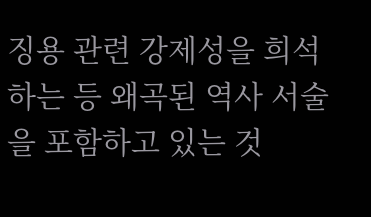징용 관련 강제성을 희석하는 등 왜곡된 역사 서술을 포함하고 있는 것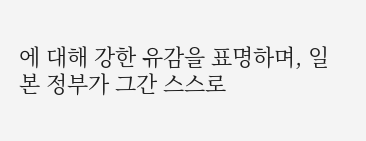에 대해 강한 유감을 표명하며, 일본 정부가 그간 스스로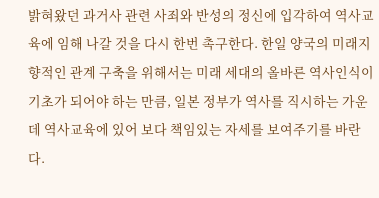밝혀왔던 과거사 관련 사죄와 반성의 정신에 입각하여 역사교육에 임해 나갈 것을 다시 한번 촉구한다. 한일 양국의 미래지향적인 관계 구축을 위해서는 미래 세대의 올바른 역사인식이 기초가 되어야 하는 만큼, 일본 정부가 역사를 직시하는 가운데 역사교육에 있어 보다 책임있는 자세를 보여주기를 바란다.